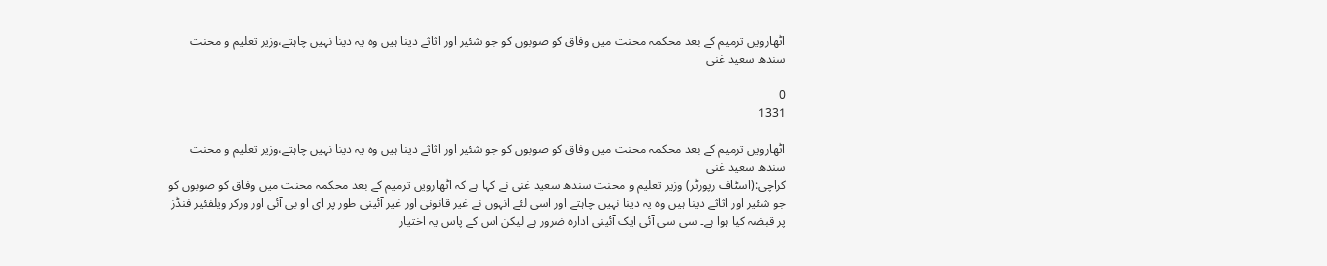اٹھارویں ترمیم کے بعد محکمہ محنت میں وفاق کو صوبوں کو جو شئیر اور اثاثے دینا ہیں وہ یہ دینا نہیں چاہتے،وزیر تعلیم و محنت سندھ سعید غنی

0
1331

اٹھارویں ترمیم کے بعد محکمہ محنت میں وفاق کو صوبوں کو جو شئیر اور اثاثے دینا ہیں وہ یہ دینا نہیں چاہتے،وزیر تعلیم و محنت سندھ سعید غنی
کراچی:(اسٹاف رپورٹر) وزیر تعلیم و محنت سندھ سعید غنی نے کہا ہے کہ اٹھارویں ترمیم کے بعد محکمہ محنت میں وفاق کو صوبوں کو جو شئیر اور اثاثے دینا ہیں وہ یہ دینا نہیں چاہتے اور اسی لئے انہوں نے غیر قانونی اور غیر آئینی طور پر ای او بی آئی اور ورکر ویلفئیر فنڈز پر قبضہ کیا ہوا ہے۔ سی سی آئی ایک آئینی ادارہ ضرور ہے لیکن اس کے پاس یہ اختیار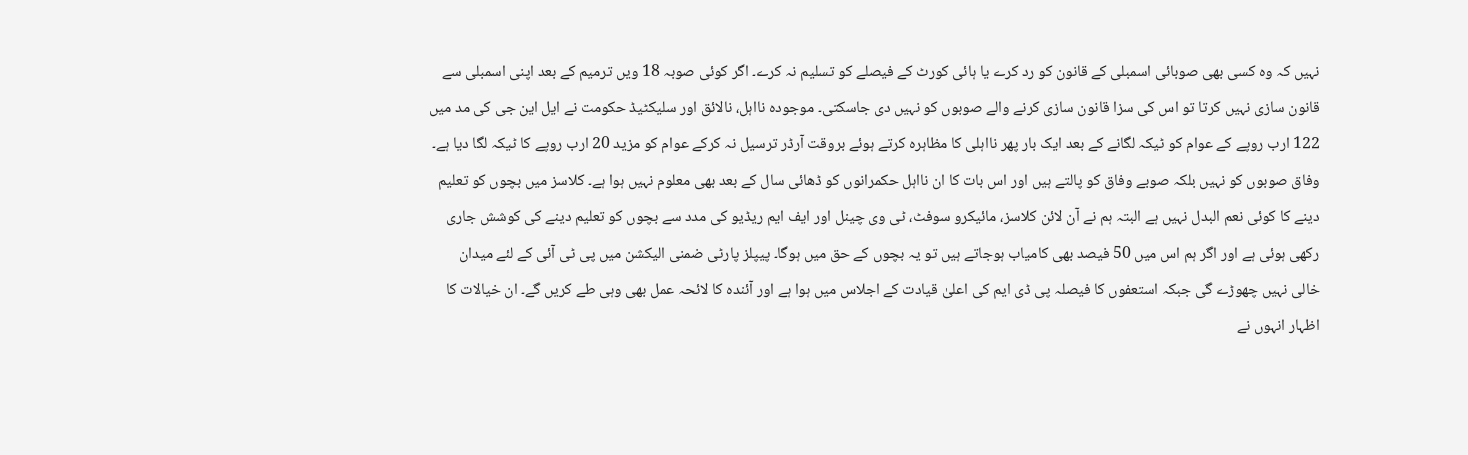نہیں کہ وہ کسی بھی صوبائی اسمبلی کے قانون کو رد کرے یا ہائی کورٹ کے فیصلے کو تسلیم نہ کرے۔ اگر کوئی صوبہ 18 ویں ترمیم کے بعد اپنی اسمبلی سے قانون سازی نہیں کرتا تو اس کی سزا قانون سازی کرنے والے صوبوں کو نہیں دی جاسکتی۔ موجودہ نااہل، نالائق اور سلیکٹیڈ حکومت نے ایل این جی کی مد میں 122 ارب روپے کے عوام کو ٹیکہ لگانے کے بعد ایک بار پھر نااہلی کا مظاہرہ کرتے ہوئے بروقت آرڈر ترسیل نہ کرکے عوام کو مزید 20 ارب روپے کا ٹیکہ لگا دیا ہے۔ وفاق صوبوں کو نہیں بلکہ صوبے وفاق کو پالتے ہیں اور اس بات کا ان نااہل حکمرانوں کو ڈھائی سال کے بعد بھی معلوم نہیں ہوا ہے۔ کلاسز میں بچوں کو تعلیم دینے کا کوئی نعم البدل نہیں ہے البتہ ہم نے آن لائن کلاسز، مائیکرو سوفٹ، ٹی وی چینل اور ایف ایم ریڈیو کی مدد سے بچوں کو تعلیم دینے کی کوشش جاری رکھی ہوئی ہے اور اگر ہم اس میں 50 فیصد بھی کامیاب ہوجاتے ہیں تو یہ بچوں کے حق میں ہوگا۔ پیپلز پارٹی ضمنی الیکشن میں پی ٹی آئی کے لئے میدان خالی نہیں چھوڑے گی جبکہ استعفوں کا فیصلہ پی ڈی ایم کی اعلیٰ قیادت کے اجلاس میں ہوا ہے اور آئندہ کا لائحہ عمل بھی وہی طے کریں گے۔ ان خیالات کا اظہار انہوں نے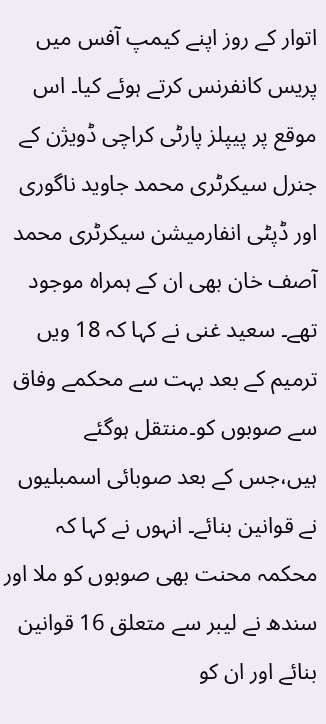اتوار کے روز اپنے کیمپ آفس میں پریس کانفرنس کرتے ہوئے کیا۔ اس موقع پر پیپلز پارٹی کراچی ڈویژن کے جنرل سیکرٹری محمد جاوید ناگوری اور ڈپٹی انفارمیشن سیکرٹری محمد آصف خان بھی ان کے ہمراہ موجود تھے۔ سعید غنی نے کہا کہ 18 ویں ترمیم کے بعد بہت سے محکمے وفاق سے صوبوں کو۔منتقل ہوگئے ہیں،جس کے بعد صوبائی اسمبلیوں نے قوانین بنائے۔ انہوں نے کہا کہ محکمہ محنت بھی صوبوں کو ملا اور سندھ نے لیبر سے متعلق 16 قوانین بنائے اور ان کو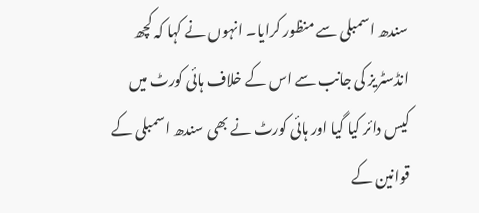سندھ اسمبلی سے منظور کرایا۔ انہوں نے کہا کہ کچھ انڈسٹریز کی جانب سے اس کے خلاف ہائی کورٹ میں کیس دائر کیا گیا اور ہائی کورٹ نے بھی سندھ اسمبلی کے قوانین کے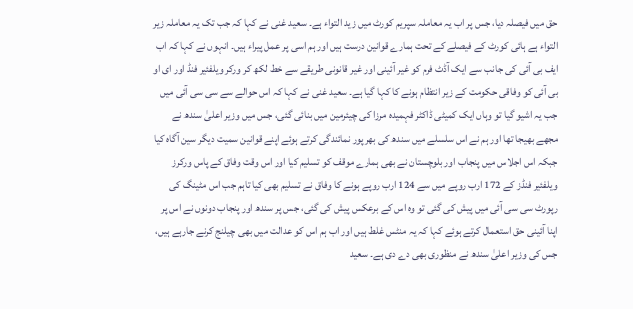حق میں فیصلہ دیا، جس پر اب یہ معاملہ سپریم کورٹ میں زید التواء ہے۔ سعید غنی نے کہا کہ جب تک یہ معاملہ زیر التواء ہے ہائی کورٹ کے فیصلے کے تحت ہمارے قوانین درست ہیں اور ہم اسی پر عمل پیراء ہیں۔ انہوں نے کہا کہ اب ایف بی آئی کی جانب سے ایک آڈٹ فرم کو غیر آئینی اور غیر قانونی طریقے سے خط لکھ کر ورکر ویلفئیر فنڈ اور ای او بی آئی کو وفاقی حکومت کے زیر انتظام ہونے کا کہا گیا ہے۔ سعید غنی نے کہا کہ اس حوالے سے سی سی آئی میں جب یہ اشیو گیا تو وہاں ایک کمیٹی ڈاکٹر فہمیدہ مرزا کی چیئرمین میں بنائی گئی، جس میں وزیر اعلیٰ سندھ نے مجھے بھیجا تھا اور ہم نے اس سلسلے میں سندھ کی بھرپور نمائندگی کرتے ہوئے اپنے قوانین سمیت دیگر سین آگاہ کیا جبکہ اس اجلاس میں پنجاب اور بلوچستان نے بھی ہمارے موقف کو تسلیم کیا اور اس وقت وفاق کے پاس ورکرز ویلفئیر فنڈز کے 172 ارب روپے میں سے 124 ارب روپے ہونے کا وفاق نے تسلیم بھی کیا تاہم جب اس مٹینگ کی رپورٹ سی سی آئی میں پیش کی گئی تو وہ اس کے برعکس پیش کی گئی، جس پر سندھ اور پنجاب دونوں نے اس پر اپنا آئینی حق استعمال کرتے ہوئے کہا کہ یہ منٹس غلط ہیں اور اب ہم اس کو عدالت میں بھی چیلنج کرنے جارہے ہیں، جس کی وزیر اعلیٰ سندھ نے منظوری بھی دے دی ہے۔ سعید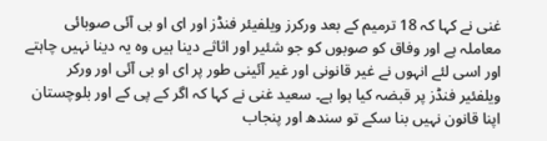غنی نے کہا کہ 18 ترمیم کے بعد ورکرز ویلفیئر فنڈز اور ای او بی آئی صوبائی معاملہ ہے اور وفاق کو صوبوں کو جو شئیر اور اثاثے دینا ہیں وہ یہ دینا نہیں چاہتے اور اسی لئے انہوں نے غیر قانونی اور غیر آئینی طور پر ای او بی آئی اور ورکر ویلفئیر فنڈز پر قبضہ کیا ہوا ہے۔ سعید غنی نے کہا کہ اگر کے پی کے اور بلوچستان اپنا قانون نہیں بنا سکے تو سندھ اور پنجاب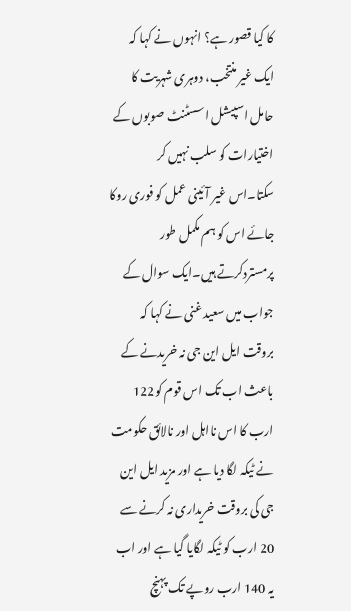کا کیا قصور ہے؟ انہوں نے کہا کہ ایک غیر منتخب، دوہری شہریت کا حامل اسپیشل اسسٹنٹ صوبوں کے اختیارات کو سلب نہیں کر سکتا۔اس غیر آئینی عمل کو فوری روکا جائے اس کو ہم مکمل طور پرمستردکرتے ہیں۔ایک سوال کے جواب میں سعید غنی نے کہا کہ بروقت ایل این جی نہ خریدنے کے باعث اب تک اس قوم کو122 ارب کا اس نااہل اور نالائق حکومت نے ٹیکہ لگا دیا ہے اور مزید ایل این جی کی بروقت خریداری نہ کرنے سے 20 ارب کو ٹیکہ لگایا گیا ہے اور اب یہ 140 ارب روپے تک پہنچ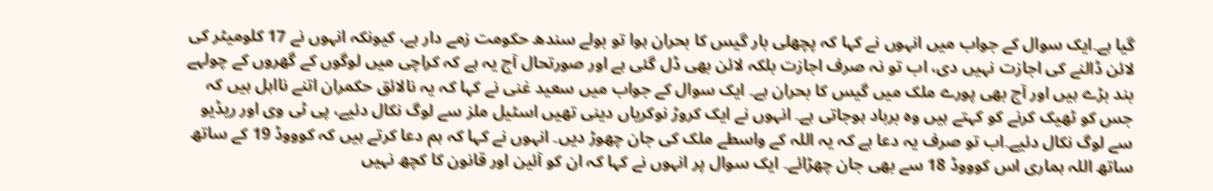گیا ہے۔ایک سوال کے جواب میں انہوں نے کہا کہ پچھلی بار گیس کا بحران ہوا تو بولے سندھ حکومت زمے دار ہے، کیونکہ انہوں نے 17 کلومیٹر کی لائن ڈالنے کی اجازت نہیں دی، اب تو نہ صرف اجازت بلکہ لائن بھی ڈل گئی ہے اور صورتحال آج یہ ہے کہ کراچی میں لوگوں کے گھروں کے چولہے بند بڑے ہیں اور آج بھی پورے ملک میں گیس کا بحران ہے۔ ایک سوال کے جواب میں سعید غنی نے کہا کہ یہ نالائق حکمران اتنے نااہل ہیں کہ جس کو ٹھیک کرنے کو کہتے ہیں وہ برباد ہوجاتی ہے۔ انہوں نے ایک کروڑ نوکریاں دینی تھیں اسٹیل ملز سے لوگ نکال دئیے، پی ٹی وی اور ریڈیو سے لوگ نکال دئیے۔اب تو صرف یہ دعا ہے کہ یہ اللہ کے واسطے ملک کی جان چھوڑ دیں۔ انہوں نے کہا کہ ہم دعا کرتے ہیں کہ کوووڈ 19 کے ساتھ ساتھ اللہ ہماری اس کوووڈ 18 سے بھی جان چھڑائے۔ ایک سوال پر انہوں نے کہا کہ ان کو آئین اور قانون کا کچھ نہیں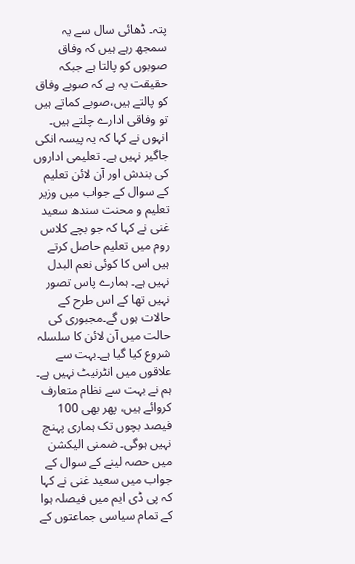پتہ۔ ڈھائی سال سے یہ سمجھ رہے ہیں کہ وفاق صوبوں کو پالتا ہے جبکہ حقیقت یہ ہے کہ صوبے وفاق کو پالتے ہیں،صوبے کماتے ہیں تو وفاقی ادارے چلتے ہیں۔ انہوں نے کہا کہ یہ پیسہ انکی جاگیر نہیں ہے۔ تعلیمی اداروں کی بندش اور آن لائن تعلیم کے سوال کے جواب میں وزیر تعلیم و محنت سندھ سعید غنی نے کہا کہ جو بچے کلاس روم میں تعلیم حاصل کرتے ہیں اس کا کوئی نعم البدل نہیں ہے۔ ہمارے پاس تصور نہیں تھا کے اس طرح کے حالات ہوں گے۔مجبوری کی حالت میں آن لائن کا سلسلہ شروع کیا گیا ہے۔بہت سے علاقوں میں انٹرنیٹ نہیں ہے۔ ہم نے بہت سے نظام متعارف کروائے ہیں، پھر بھی 100 فیصد بچوں تک ہماری پہنچ نہیں ہوگی۔ ضمنی الیکشن میں حصہ لینے کے سوال کے جواب میں سعید غنی نے کہا کہ پی ڈی ایم میں فیصلہ ہوا کے تمام سیاسی جماعتوں کے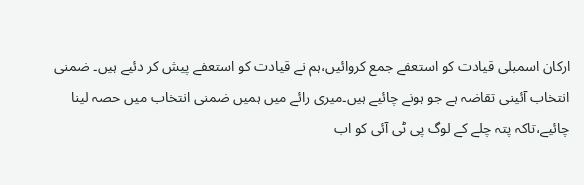ارکان اسمبلی قیادت کو استعفے جمع کروائیں،ہم نے قیادت کو استعفے پیش کر دئیے ہیں۔ ضمنی انتخاب آئینی تقاضہ ہے جو ہونے چائیے ہیں۔میری رائے میں ہمیں ضمنی انتخاب میں حصہ لینا چائیے،تاکہ پتہ چلے کے لوگ پی ٹی آئی کو اب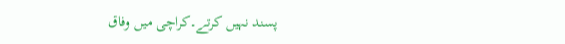پسند نہیں کرتے۔کراچی میں وفاق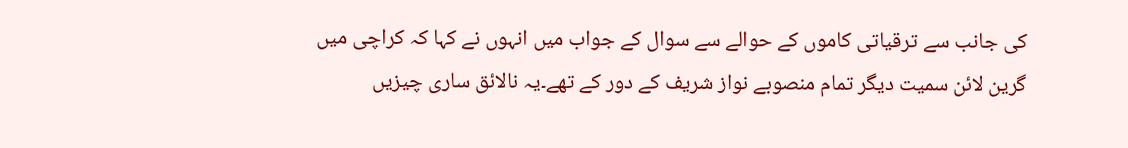کی جانب سے ترقیاتی کاموں کے حوالے سے سوال کے جواب میں انہوں نے کہا کہ کراچی میں گرین لائن سمیت دیگر تمام منصوبے نواز شریف کے دور کے تھے۔یہ نالائق ساری چیزیں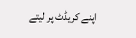اپنے کریڈٹ پر لیتے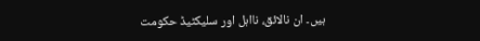ہیں۔ ان نالائق، نااہل اور سلیکٹیڈ حکومت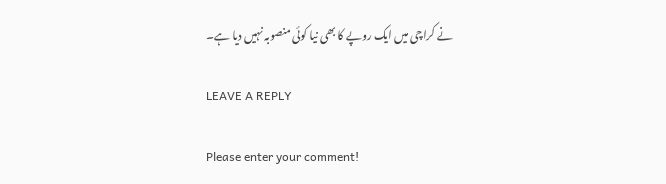نے کراچی میں ایک روپے کا بھی نیا کوئی منصوبہ نہیں دیا ہے۔

LEAVE A REPLY

Please enter your comment!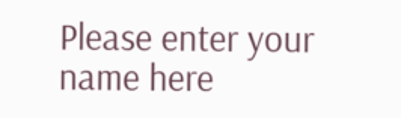Please enter your name here